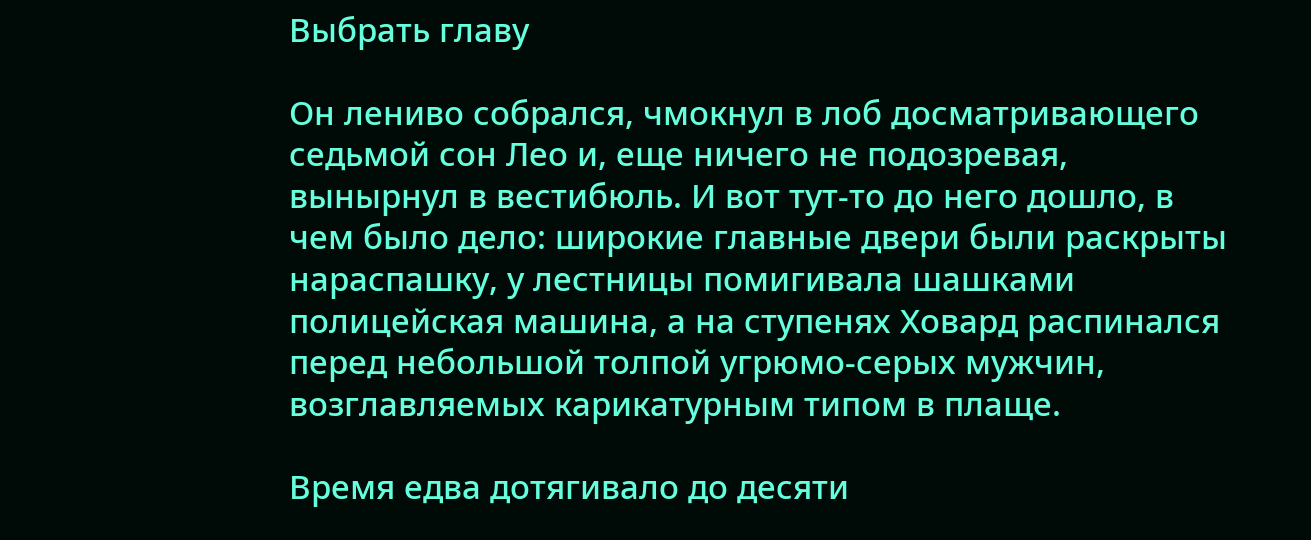Выбрать главу

Он лениво собрался, чмокнул в лоб досматривающего седьмой сон Лео и, еще ничего не подозревая, вынырнул в вестибюль. И вот тут-то до него дошло, в чем было дело: широкие главные двери были раскрыты нараспашку, у лестницы помигивала шашками полицейская машина, а на ступенях Ховард распинался перед небольшой толпой угрюмо-серых мужчин, возглавляемых карикатурным типом в плаще.

Время едва дотягивало до десяти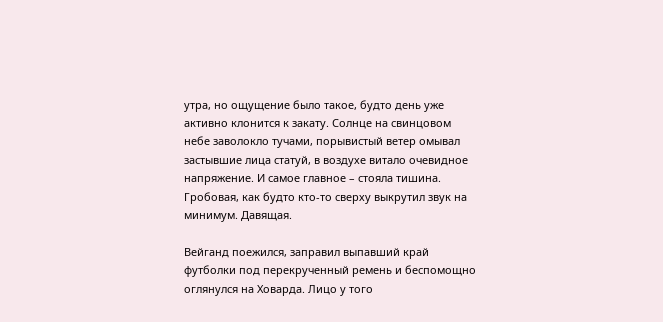утра, но ощущение было такое, будто день уже активно клонится к закату. Солнце на свинцовом небе заволокло тучами, порывистый ветер омывал застывшие лица статуй, в воздухе витало очевидное напряжение. И самое главное – стояла тишина. Гробовая, как будто кто-то сверху выкрутил звук на минимум. Давящая.

Вейганд поежился, заправил выпавший край футболки под перекрученный ремень и беспомощно оглянулся на Ховарда. Лицо у того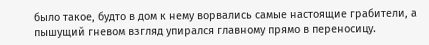было такое, будто в дом к нему ворвались самые настоящие грабители, а пышущий гневом взгляд упирался главному прямо в переносицу.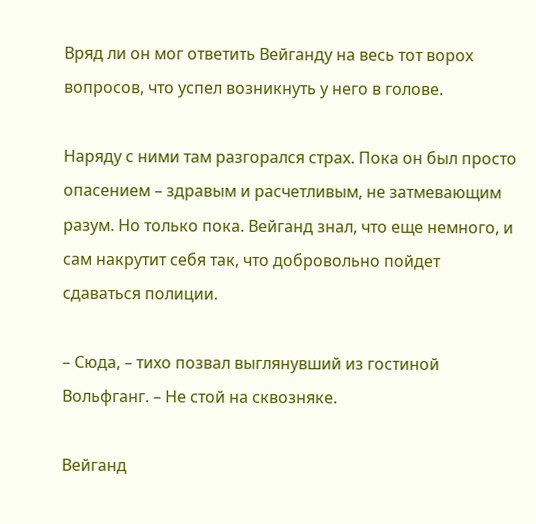Вряд ли он мог ответить Вейганду на весь тот ворох вопросов, что успел возникнуть у него в голове.

Наряду с ними там разгорался страх. Пока он был просто опасением – здравым и расчетливым, не затмевающим разум. Но только пока. Вейганд знал, что еще немного, и сам накрутит себя так, что добровольно пойдет сдаваться полиции.

– Сюда, – тихо позвал выглянувший из гостиной Вольфганг. – Не стой на сквозняке.

Вейганд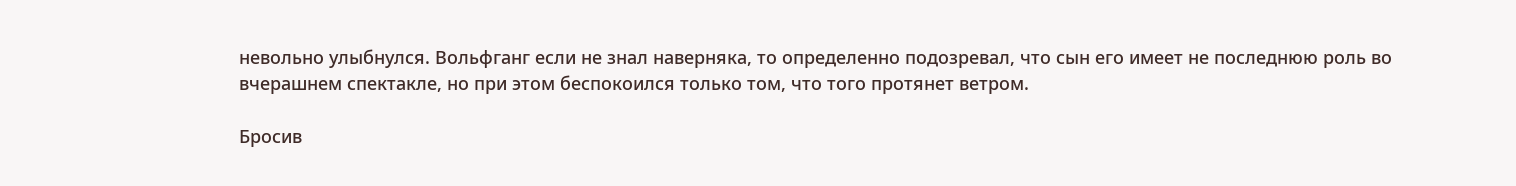невольно улыбнулся. Вольфганг если не знал наверняка, то определенно подозревал, что сын его имеет не последнюю роль во вчерашнем спектакле, но при этом беспокоился только том, что того протянет ветром.

Бросив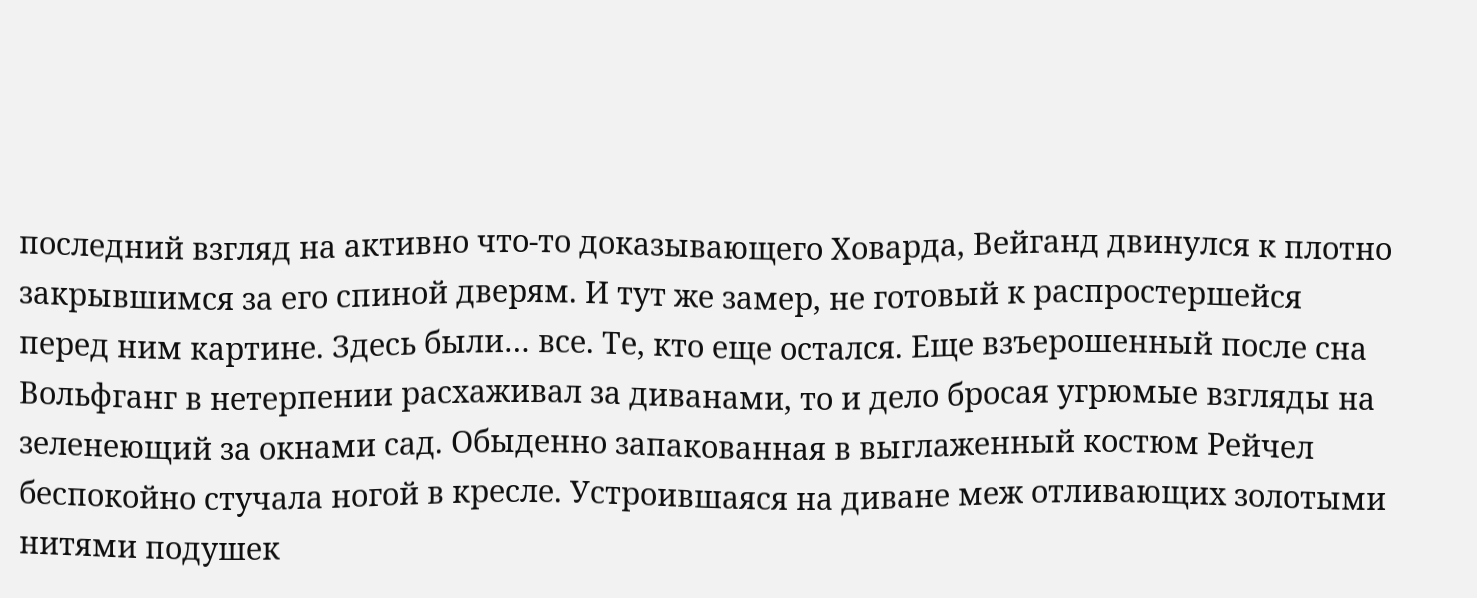последний взгляд на активно что-то доказывающего Ховарда, Вейганд двинулся к плотно закрывшимся за его спиной дверям. И тут же замер, не готовый к распростершейся перед ним картине. Здесь были… все. Те, кто еще остался. Еще взъерошенный после сна Вольфганг в нетерпении расхаживал за диванами, то и дело бросая угрюмые взгляды на зеленеющий за окнами сад. Обыденно запакованная в выглаженный костюм Рейчел беспокойно стучала ногой в кресле. Устроившаяся на диване меж отливающих золотыми нитями подушек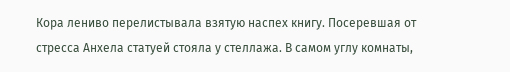Кора лениво перелистывала взятую наспех книгу. Посеревшая от стресса Анхела статуей стояла у стеллажа. В самом углу комнаты,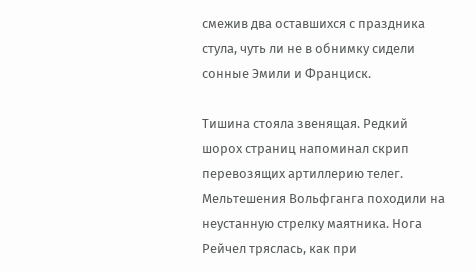смежив два оставшихся с праздника стула, чуть ли не в обнимку сидели сонные Эмили и Франциск.

Тишина стояла звенящая. Редкий шорох страниц напоминал скрип перевозящих артиллерию телег. Мельтешения Вольфганга походили на неустанную стрелку маятника. Нога Рейчел тряслась, как при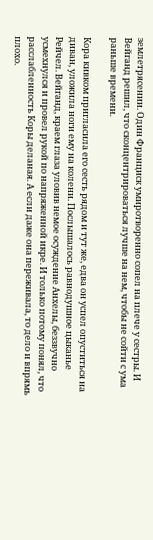землетрясении. Один Франциск умиротворенно сопел на плече у сестры. И Вейганд решил, что сконцентрироваться лучше на нем, чтобы не сойти с ума раньше времени.

Кора кивком пригласила его сесть рядом и тут же, едва он успел опуститься на диван, уложила ноги ему на колени. Послышалось равнодушное цыканье Рейчел. Вейганд, краем глаза уловив немое осуждение Анхелы, беззвучно усмехнулся и провел рукой по напряженной икре. И только потому понял, что расслабленность Коры деланая. А если даже она переживала, то дело и впрямь плохо.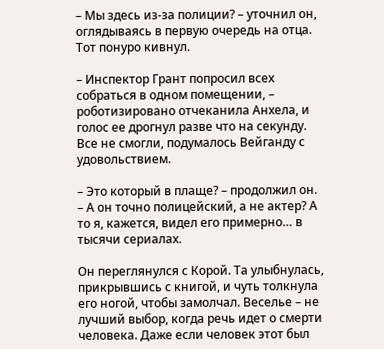– Мы здесь из-за полиции? – уточнил он, оглядываясь в первую очередь на отца. Тот понуро кивнул.

– Инспектор Грант попросил всех собраться в одном помещении, – роботизировано отчеканила Анхела, и голос ее дрогнул разве что на секунду. Все не смогли, подумалось Вейганду с удовольствием.

– Это который в плаще? – продолжил он. – А он точно полицейский, а не актер? А то я, кажется, видел его примерно… в тысячи сериалах.

Он переглянулся с Корой. Та улыбнулась, прикрывшись с книгой, и чуть толкнула его ногой, чтобы замолчал. Веселье – не лучший выбор, когда речь идет о смерти человека. Даже если человек этот был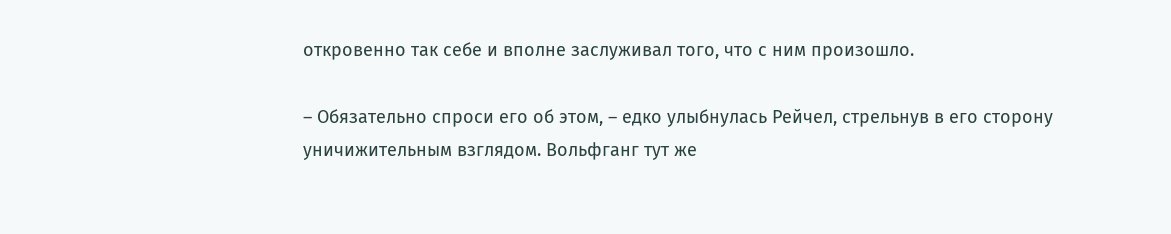откровенно так себе и вполне заслуживал того, что с ним произошло.

– Обязательно спроси его об этом, – едко улыбнулась Рейчел, стрельнув в его сторону уничижительным взглядом. Вольфганг тут же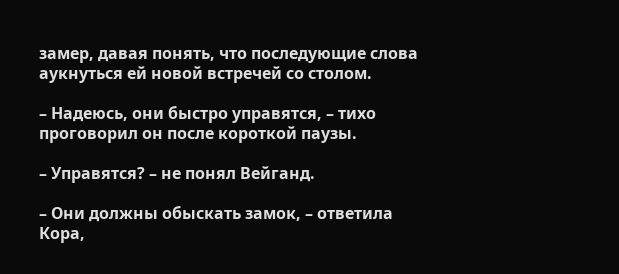замер, давая понять, что последующие слова аукнуться ей новой встречей со столом.

– Надеюсь, они быстро управятся, – тихо проговорил он после короткой паузы.

– Управятся? – не понял Вейганд.

– Они должны обыскать замок, – ответила Кора,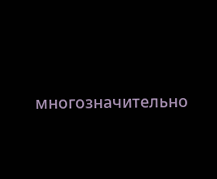многозначительно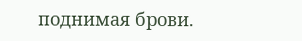поднимая брови.